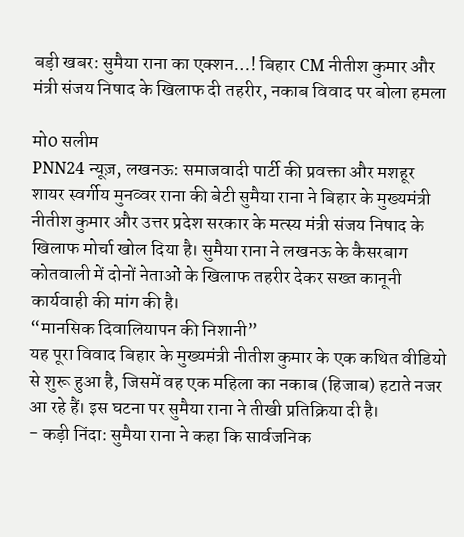बड़ी खबर: सुमैया राना का एक्शन…! बिहार CM नीतीश कुमार और मंत्री संजय निषाद के खिलाफ दी तहरीर, नकाब विवाद पर बोला हमला

मो0 सलीम
PNN24 न्यूज़, लखनऊ: समाजवादी पार्टी की प्रवक्ता और मशहूर शायर स्वर्गीय मुनव्वर राना की बेटी सुमैया राना ने बिहार के मुख्यमंत्री नीतीश कुमार और उत्तर प्रदेश सरकार के मत्स्य मंत्री संजय निषाद के खिलाफ मोर्चा खोल दिया है। सुमैया राना ने लखनऊ के कैसरबाग कोतवाली में दोनों नेताओं के खिलाफ तहरीर देकर सख्त कानूनी कार्यवाही की मांग की है।
“मानसिक दिवालियापन की निशानी”
यह पूरा विवाद बिहार के मुख्यमंत्री नीतीश कुमार के एक कथित वीडियो से शुरू हुआ है, जिसमें वह एक महिला का नकाब (हिजाब) हटाते नजर आ रहे हैं। इस घटना पर सुमैया राना ने तीखी प्रतिक्रिया दी है।
- कड़ी निंदा: सुमैया राना ने कहा कि सार्वजनिक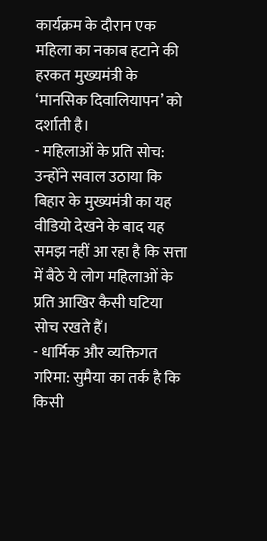कार्यक्रम के दौरान एक महिला का नकाब हटाने की हरकत मुख्यमंत्री के ‘मानसिक दिवालियापन’ को दर्शाती है।
- महिलाओं के प्रति सोच: उन्होंने सवाल उठाया कि बिहार के मुख्यमंत्री का यह वीडियो देखने के बाद यह समझ नहीं आ रहा है कि सत्ता में बैठे ये लोग महिलाओं के प्रति आखिर कैसी घटिया सोच रखते हैं।
- धार्मिक और व्यक्तिगत गरिमा: सुमैया का तर्क है कि किसी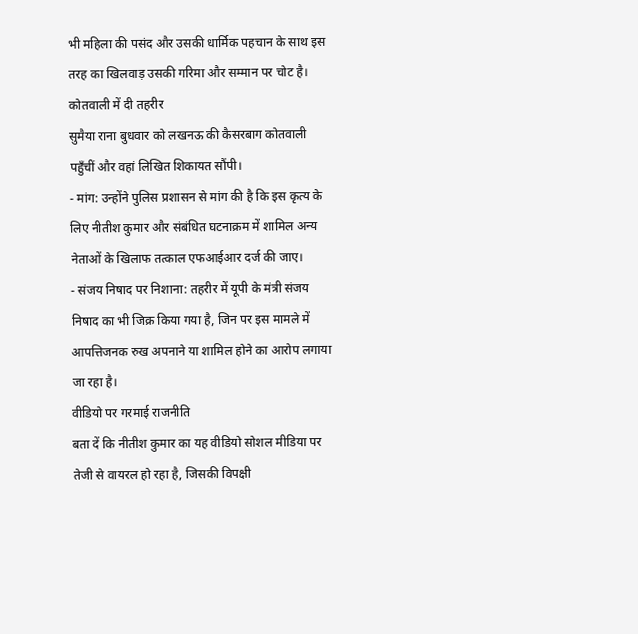भी महिला की पसंद और उसकी धार्मिक पहचान के साथ इस तरह का खिलवाड़ उसकी गरिमा और सम्मान पर चोट है।
कोतवाली में दी तहरीर
सुमैया राना बुधवार को लखनऊ की कैसरबाग कोतवाली पहुँचीं और वहां लिखित शिकायत सौंपी।
- मांग: उन्होंने पुलिस प्रशासन से मांग की है कि इस कृत्य के लिए नीतीश कुमार और संबंधित घटनाक्रम में शामिल अन्य नेताओं के खिलाफ तत्काल एफआईआर दर्ज की जाए।
- संजय निषाद पर निशाना: तहरीर में यूपी के मंत्री संजय निषाद का भी जिक्र किया गया है, जिन पर इस मामले में आपत्तिजनक रुख अपनाने या शामिल होने का आरोप लगाया जा रहा है।
वीडियो पर गरमाई राजनीति
बता दें कि नीतीश कुमार का यह वीडियो सोशल मीडिया पर तेजी से वायरल हो रहा है, जिसकी विपक्षी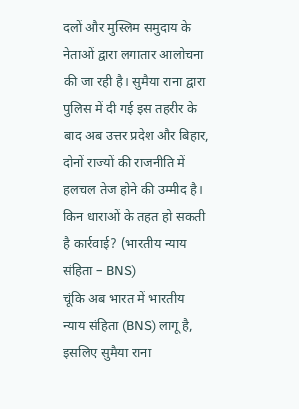दलों और मुस्लिम समुदाय के नेताओं द्वारा लगातार आलोचना की जा रही है। सुमैया राना द्वारा पुलिस में दी गई इस तहरीर के बाद अब उत्तर प्रदेश और बिहार, दोनों राज्यों की राजनीति में हलचल तेज होने की उम्मीद है।
किन धाराओं के तहत हो सकती है कार्रवाई? (भारतीय न्याय संहिता – BNS)
चूंकि अब भारत में भारतीय न्याय संहिता (BNS) लागू है, इसलिए सुमैया राना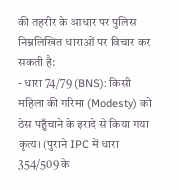की तहरीर के आधार पर पुलिस निम्नलिखित धाराओं पर विचार कर सकती है:
- धारा 74/79 (BNS): किसी महिला की गरिमा (Modesty) को ठेस पहुँचाने के इरादे से किया गया कृत्य। (पुराने IPC में धारा 354/509 के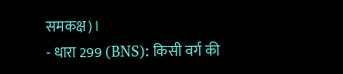समकक्ष)।
- धारा 299 (BNS): किसी वर्ग की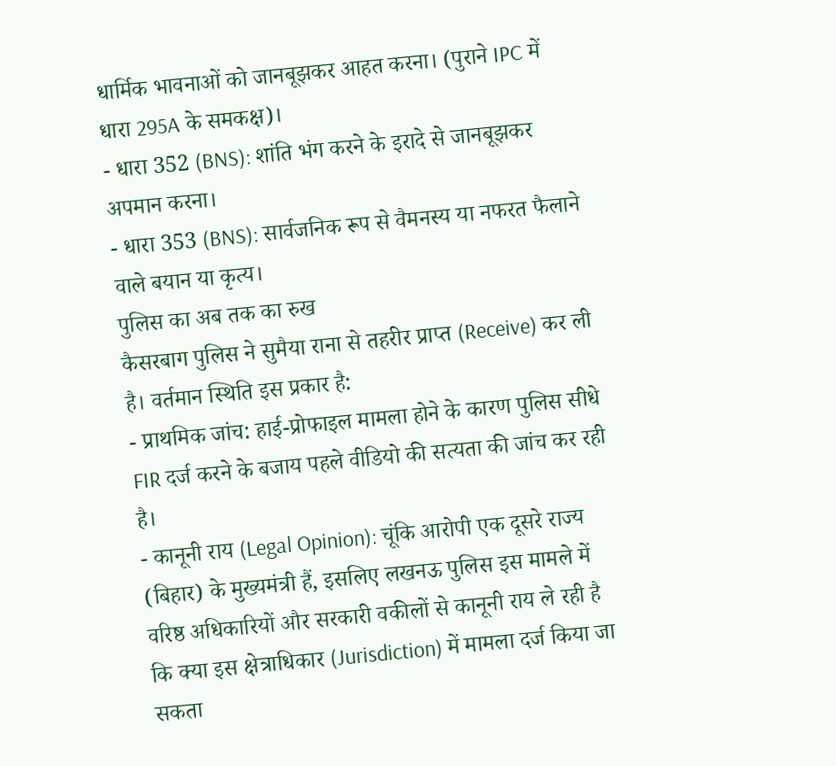धार्मिक भावनाओं को जानबूझकर आहत करना। (पुराने IPC में धारा 295A के समकक्ष)।
- धारा 352 (BNS): शांति भंग करने के इरादे से जानबूझकर अपमान करना।
- धारा 353 (BNS): सार्वजनिक रूप से वैमनस्य या नफरत फैलाने वाले बयान या कृत्य।
पुलिस का अब तक का रुख
कैसरबाग पुलिस ने सुमैया राना से तहरीर प्राप्त (Receive) कर ली है। वर्तमान स्थिति इस प्रकार है:
- प्राथमिक जांच: हाई-प्रोफाइल मामला होने के कारण पुलिस सीधे FIR दर्ज करने के बजाय पहले वीडियो की सत्यता की जांच कर रही है।
- कानूनी राय (Legal Opinion): चूंकि आरोपी एक दूसरे राज्य (बिहार) के मुख्यमंत्री हैं, इसलिए लखनऊ पुलिस इस मामले में वरिष्ठ अधिकारियों और सरकारी वकीलों से कानूनी राय ले रही है कि क्या इस क्षेत्राधिकार (Jurisdiction) में मामला दर्ज किया जा सकता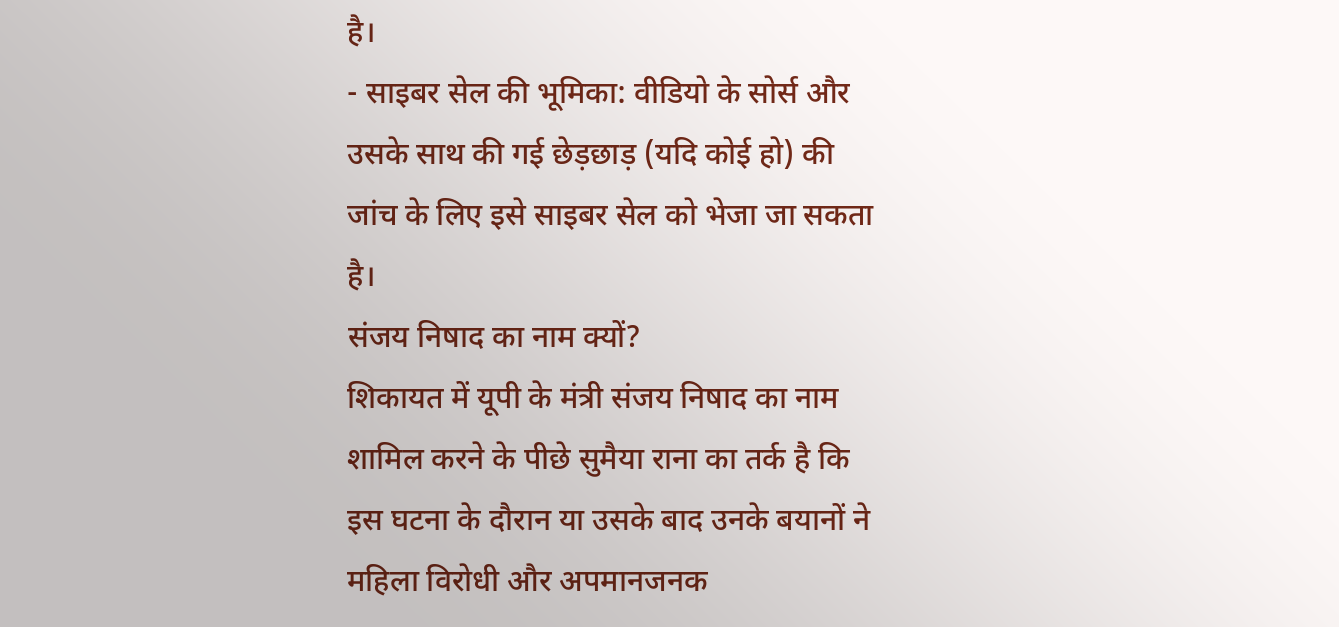है।
- साइबर सेल की भूमिका: वीडियो के सोर्स और उसके साथ की गई छेड़छाड़ (यदि कोई हो) की जांच के लिए इसे साइबर सेल को भेजा जा सकता है।
संजय निषाद का नाम क्यों?
शिकायत में यूपी के मंत्री संजय निषाद का नाम शामिल करने के पीछे सुमैया राना का तर्क है कि इस घटना के दौरान या उसके बाद उनके बयानों ने महिला विरोधी और अपमानजनक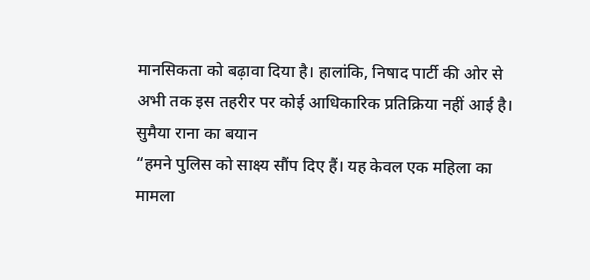मानसिकता को बढ़ावा दिया है। हालांकि, निषाद पार्टी की ओर से अभी तक इस तहरीर पर कोई आधिकारिक प्रतिक्रिया नहीं आई है।
सुमैया राना का बयान
“हमने पुलिस को साक्ष्य सौंप दिए हैं। यह केवल एक महिला का मामला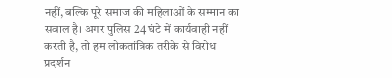नहीं, बल्कि पूरे समाज की महिलाओं के सम्मान का सवाल है। अगर पुलिस 24 घंटे में कार्यवाही नहीं करती है, तो हम लोकतांत्रिक तरीके से विरोध प्रदर्शन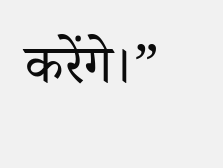करेंगे।”